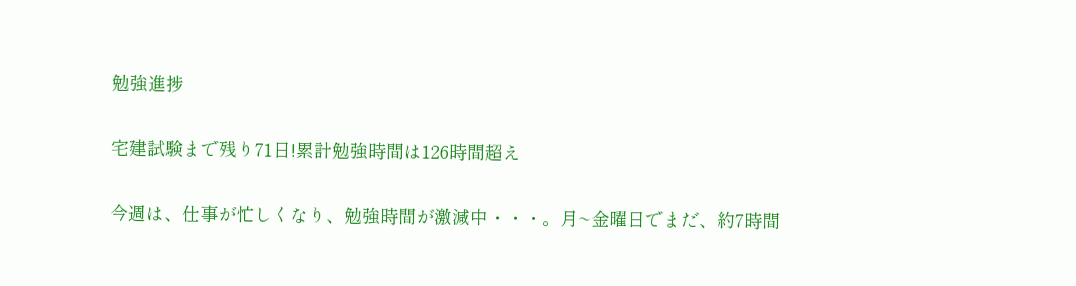勉強進捗

宅建試験まで残り71日!累計勉強時間は126時間超え

今週は、仕事が忙しくなり、勉強時間が激減中・・・。月~金曜日でまだ、約7時間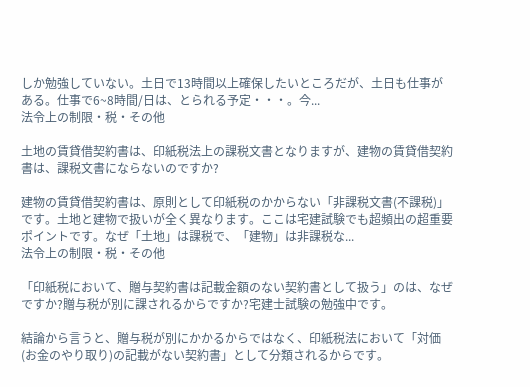しか勉強していない。土日で13時間以上確保したいところだが、土日も仕事がある。仕事で6~8時間/日は、とられる予定・・・。今...
法令上の制限・税・その他

土地の賃貸借契約書は、印紙税法上の課税文書となりますが、建物の賃貸借契約書は、課税文書にならないのですか?

建物の賃貸借契約書は、原則として印紙税のかからない「非課税文書(不課税)」です。土地と建物で扱いが全く異なります。ここは宅建試験でも超頻出の超重要ポイントです。なぜ「土地」は課税で、「建物」は非課税な...
法令上の制限・税・その他

「印紙税において、贈与契約書は記載金額のない契約書として扱う」のは、なぜですか?贈与税が別に課されるからですか?宅建士試験の勉強中です。

結論から言うと、贈与税が別にかかるからではなく、印紙税法において「対価(お金のやり取り)の記載がない契約書」として分類されるからです。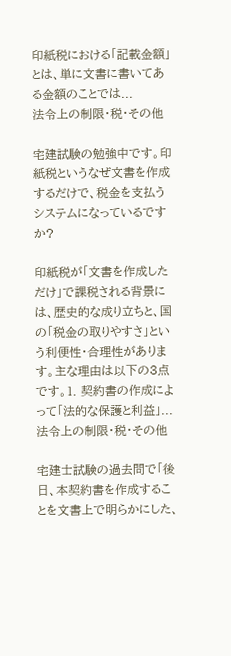印紙税における「記載金額」とは、単に文書に書いてある金額のことでは...
法令上の制限・税・その他

宅建試験の勉強中です。印紙税というなぜ文書を作成するだけで、税金を支払うシステムになっているですか?

印紙税が「文書を作成しただけ」で課税される背景には、歴史的な成り立ちと、国の「税金の取りやすさ」という利便性・合理性があります。主な理由は以下の3点です。1. 契約書の作成によって「法的な保護と利益」...
法令上の制限・税・その他

宅建士試験の過去問で「後日、本契約書を作成することを文書上で明らかにした、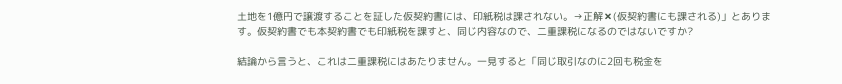土地を1億円で譲渡することを証した仮契約書には、印紙税は課されない。→正解✖(仮契約書にも課される)」とあります。仮契約書でも本契約書でも印紙税を課すと、同じ内容なので、二重課税になるのではないですか?

結論から言うと、これは二重課税にはあたりません。一見すると「同じ取引なのに2回も税金を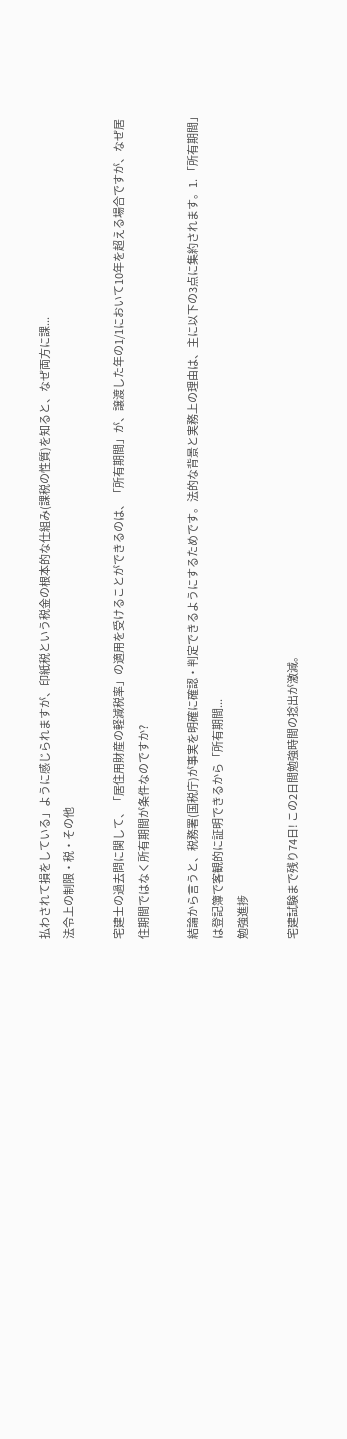払わされて損をしている」ように感じられますが、印紙税という税金の根本的な仕組み(課税の性質)を知ると、なぜ両方に課...
法令上の制限・税・その他

宅建士の過去問に関して、「居住用財産の軽減税率」の適用を受けることができるのは、「所有期間」が、譲渡した年の1/1において10年を超える場合ですが、なぜ居住期間ではなく所有期間が条件なのですか?

結論から言うと、税務署(国税庁)が事実を明確に確認・判定できるようにするためです。法的な背景と実務上の理由は、主に以下の3点に集約されます。1. 「所有期間」は登記簿で客観的に証明できるから「所有期間...
勉強進捗

宅建試験まで残り74日! この2日間勉強時間の捻出が激減。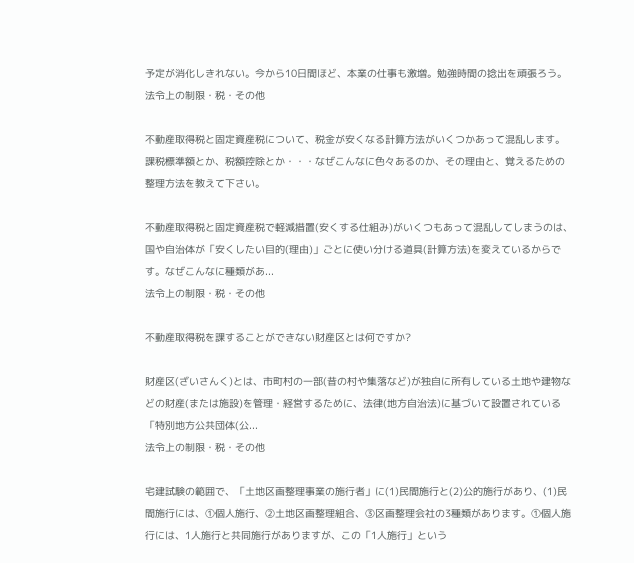予定が消化しきれない。今から10日間ほど、本業の仕事も激増。勉強時間の捻出を頑張ろう。
法令上の制限・税・その他

不動産取得税と固定資産税について、税金が安くなる計算方法がいくつかあって混乱します。課税標準額とか、税額控除とか・・・なぜこんなに色々あるのか、その理由と、覚えるための整理方法を教えて下さい。

不動産取得税と固定資産税で軽減措置(安くする仕組み)がいくつもあって混乱してしまうのは、国や自治体が「安くしたい目的(理由)」ごとに使い分ける道具(計算方法)を変えているからです。なぜこんなに種類があ...
法令上の制限・税・その他

不動産取得税を課することができない財産区とは何ですか?

財産区(ざいさんく)とは、市町村の一部(昔の村や集落など)が独自に所有している土地や建物などの財産(または施設)を管理・経営するために、法律(地方自治法)に基づいて設置されている「特別地方公共団体(公...
法令上の制限・税・その他

宅建試験の範囲で、「土地区画整理事業の施行者」に(1)民間施行と(2)公的施行があり、(1)民間施行には、①個人施行、②土地区画整理組合、③区画整理会社の3種類があります。①個人施行には、1人施行と共同施行がありますが、この「1人施行」という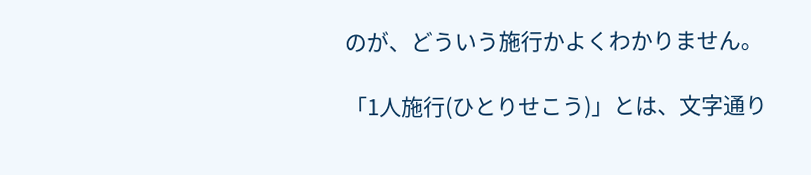のが、どういう施行かよくわかりません。

「1人施行(ひとりせこう)」とは、文字通り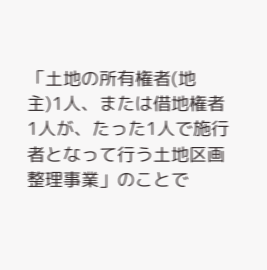「土地の所有権者(地主)1人、または借地権者1人が、たった1人で施行者となって行う土地区画整理事業」のことで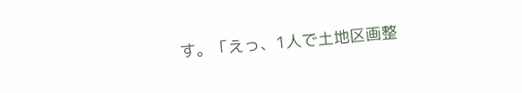す。「えっ、1人で土地区画整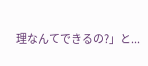理なんてできるの?」と...